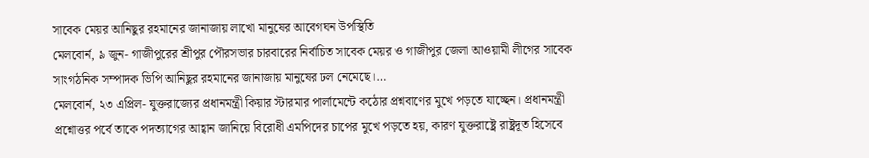সাবেক মেয়র আনিছুর রহমানের জানাজায় লাখো মানুষের আবেগঘন উপস্থিতি
মেলবোর্ন, ৯ জুন- গাজীপুরের শ্রীপুর পৌরসভার চারবারের নির্বাচিত সাবেক মেয়র ও গাজীপুর জেলা আওয়ামী লীগের সাবেক সাংগঠনিক সম্পাদক ভিপি আনিছুর রহমানের জানাজায় মানুষের ঢল নেমেছে।…
মেলবোর্ন, ২৩ এপ্রিল- যুক্তরাজ্যের প্রধানমন্ত্রী কিয়ার স্টারমার পার্লামেন্টে কঠোর প্রশ্নবাণের মুখে পড়তে যাচ্ছেন। প্রধানমন্ত্রী প্রশ্নোত্তর পর্বে তাকে পদত্যাগের আহ্বান জানিয়ে বিরোধী এমপিদের চাপের মুখে পড়তে হয়, কারণ যুক্তরাষ্ট্রে রাষ্ট্রদূত হিসেবে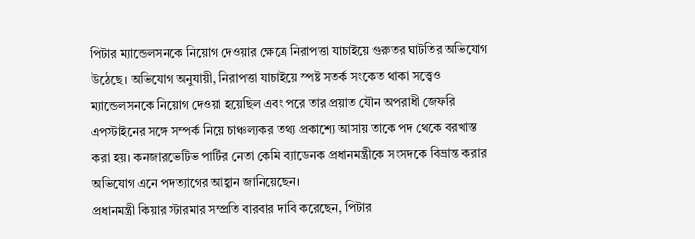পিটার ম্যান্ডেলসনকে নিয়োগ দেওয়ার ক্ষেত্রে নিরাপত্তা যাচাইয়ে গুরুতর ঘাটতির অভিযোগ উঠেছে। অভিযোগ অনুযায়ী, নিরাপত্তা যাচাইয়ে স্পষ্ট সতর্ক সংকেত থাকা সত্ত্বেও ম্যান্ডেলসনকে নিয়োগ দেওয়া হয়েছিল এবং পরে তার প্রয়াত যৌন অপরাধী জেফরি এপস্টাইনের সঙ্গে সম্পর্ক নিয়ে চাঞ্চল্যকর তথ্য প্রকাশ্যে আসায় তাকে পদ থেকে বরখাস্ত করা হয়। কনজারভেটিভ পার্টির নেতা কেমি ব্যাডেনক প্রধানমন্ত্রীকে সংসদকে বিভ্রান্ত করার অভিযোগ এনে পদত্যাগের আহ্বান জানিয়েছেন।
প্রধানমন্ত্রী কিয়ার স্টারমার সম্প্রতি বারবার দাবি করেছেন, পিটার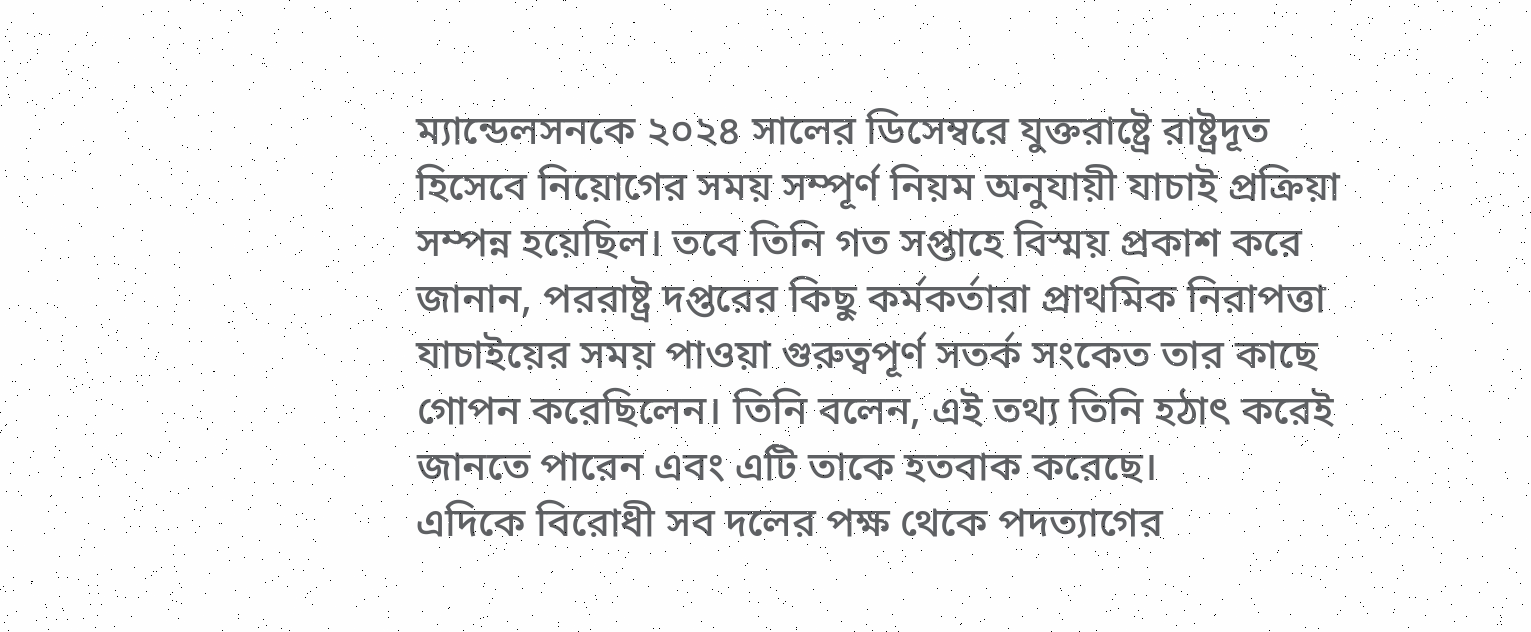ম্যান্ডেলসনকে ২০২৪ সালের ডিসেম্বরে যুক্তরাষ্ট্রে রাষ্ট্রদূত হিসেবে নিয়োগের সময় সম্পূর্ণ নিয়ম অনুযায়ী যাচাই প্রক্রিয়া সম্পন্ন হয়েছিল। তবে তিনি গত সপ্তাহে বিস্ময় প্রকাশ করে জানান, পররাষ্ট্র দপ্তরের কিছু কর্মকর্তারা প্রাথমিক নিরাপত্তা যাচাইয়ের সময় পাওয়া গুরুত্বপূর্ণ সতর্ক সংকেত তার কাছে গোপন করেছিলেন। তিনি বলেন, এই তথ্য তিনি হঠাৎ করেই জানতে পারেন এবং এটি তাকে হতবাক করেছে।
এদিকে বিরোধী সব দলের পক্ষ থেকে পদত্যাগের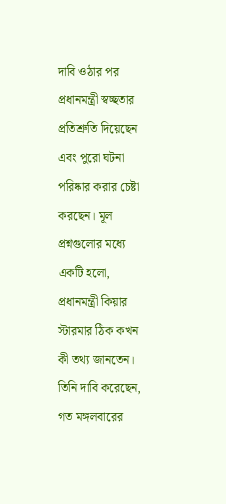দাবি ওঠার পর প্রধানমন্ত্রী স্বচ্ছতার প্রতিশ্রুতি দিয়েছেন এবং পুরো ঘটনা পরিষ্কার করার চেষ্টা করছেন। মূল প্রশ্নগুলোর মধ্যে একটি হলো, প্রধানমন্ত্রী কিয়ার স্টারমার ঠিক কখন কী তথ্য জানতেন। তিনি দাবি করেছেন, গত মঙ্গলবারের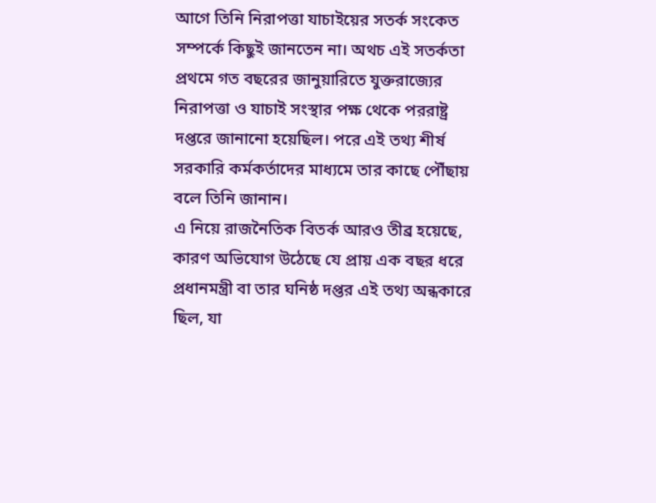আগে তিনি নিরাপত্তা যাচাইয়ের সতর্ক সংকেত সম্পর্কে কিছুই জানতেন না। অথচ এই সতর্কতা প্রথমে গত বছরের জানুয়ারিতে যুক্তরাজ্যের নিরাপত্তা ও যাচাই সংস্থার পক্ষ থেকে পররাষ্ট্র দপ্তরে জানানো হয়েছিল। পরে এই তথ্য শীর্ষ সরকারি কর্মকর্তাদের মাধ্যমে তার কাছে পৌঁছায় বলে তিনি জানান।
এ নিয়ে রাজনৈতিক বিতর্ক আরও তীব্র হয়েছে, কারণ অভিযোগ উঠেছে যে প্রায় এক বছর ধরে প্রধানমন্ত্রী বা তার ঘনিষ্ঠ দপ্তর এই তথ্য অন্ধকারে ছিল, যা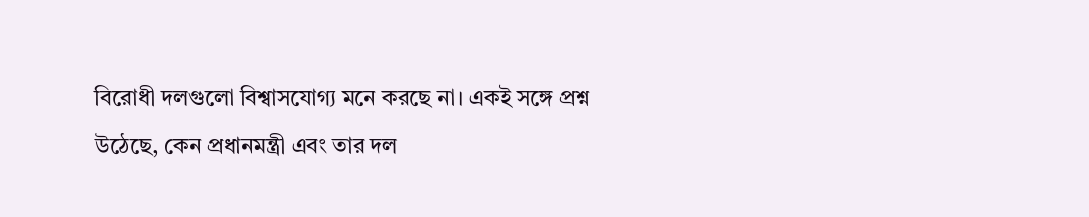বিরোধী দলগুলো বিশ্বাসযোগ্য মনে করছে না। একই সঙ্গে প্রশ্ন উঠেছে, কেন প্রধানমন্ত্রী এবং তার দল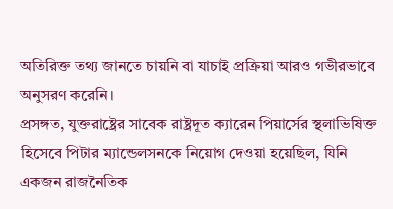অতিরিক্ত তথ্য জানতে চায়নি বা যাচাই প্রক্রিয়া আরও গভীরভাবে অনুসরণ করেনি।
প্রসঙ্গত, যুক্তরাষ্ট্রের সাবেক রাষ্ট্রদূত ক্যারেন পিয়ার্সের স্থলাভিষিক্ত হিসেবে পিটার ম্যান্ডেলসনকে নিয়োগ দেওয়া হয়েছিল, যিনি একজন রাজনৈতিক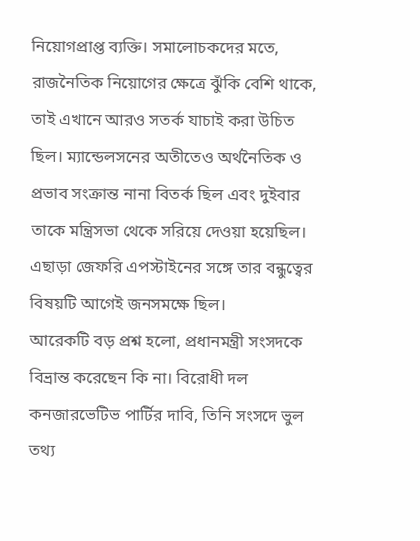নিয়োগপ্রাপ্ত ব্যক্তি। সমালোচকদের মতে, রাজনৈতিক নিয়োগের ক্ষেত্রে ঝুঁকি বেশি থাকে, তাই এখানে আরও সতর্ক যাচাই করা উচিত ছিল। ম্যান্ডেলসনের অতীতেও অর্থনৈতিক ও প্রভাব সংক্রান্ত নানা বিতর্ক ছিল এবং দুইবার তাকে মন্ত্রিসভা থেকে সরিয়ে দেওয়া হয়েছিল। এছাড়া জেফরি এপস্টাইনের সঙ্গে তার বন্ধুত্বের বিষয়টি আগেই জনসমক্ষে ছিল।
আরেকটি বড় প্রশ্ন হলো, প্রধানমন্ত্রী সংসদকে বিভ্রান্ত করেছেন কি না। বিরোধী দল কনজারভেটিভ পার্টির দাবি, তিনি সংসদে ভুল তথ্য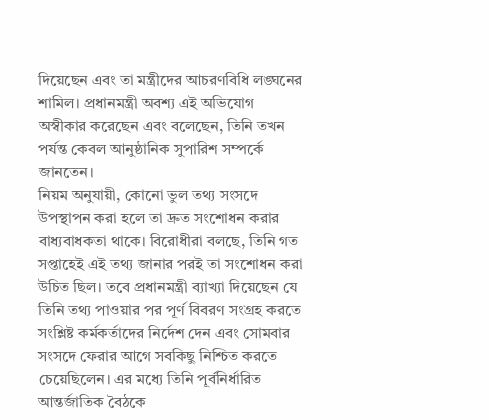দিয়েছেন এবং তা মন্ত্রীদের আচরণবিধি লঙ্ঘনের শামিল। প্রধানমন্ত্রী অবশ্য এই অভিযোগ অস্বীকার করেছেন এবং বলেছেন, তিনি তখন পর্যন্ত কেবল আনুষ্ঠানিক সুপারিশ সম্পর্কে জানতেন।
নিয়ম অনুযায়ী, কোনো ভুল তথ্য সংসদে উপস্থাপন করা হলে তা দ্রুত সংশোধন করার বাধ্যবাধকতা থাকে। বিরোধীরা বলছে, তিনি গত সপ্তাহেই এই তথ্য জানার পরই তা সংশোধন করা উচিত ছিল। তবে প্রধানমন্ত্রী ব্যাখ্যা দিয়েছেন যে তিনি তথ্য পাওয়ার পর পূর্ণ বিবরণ সংগ্রহ করতে সংশ্লিষ্ট কর্মকর্তাদের নির্দেশ দেন এবং সোমবার সংসদে ফেরার আগে সবকিছু নিশ্চিত করতে চেয়েছিলেন। এর মধ্যে তিনি পূর্বনির্ধারিত আন্তর্জাতিক বৈঠকে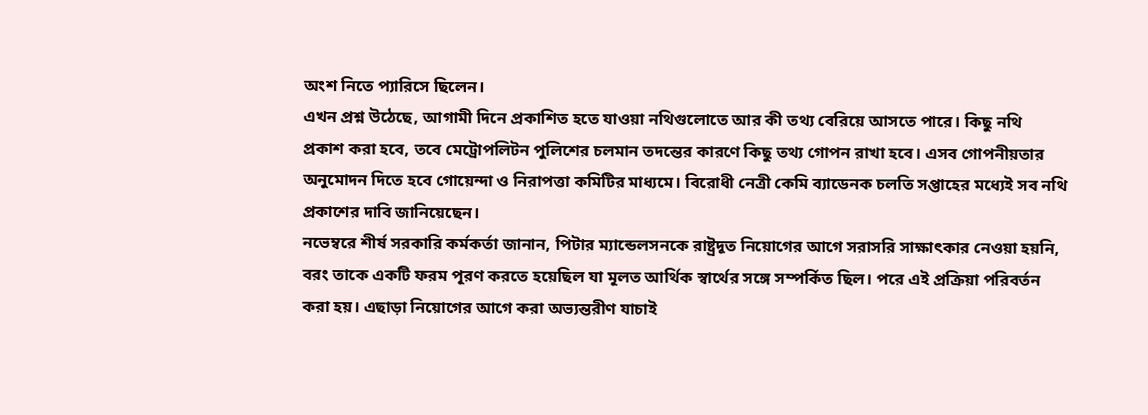অংশ নিতে প্যারিসে ছিলেন।
এখন প্রশ্ন উঠেছে, আগামী দিনে প্রকাশিত হতে যাওয়া নথিগুলোতে আর কী তথ্য বেরিয়ে আসতে পারে। কিছু নথি প্রকাশ করা হবে, তবে মেট্রোপলিটন পুলিশের চলমান তদন্তের কারণে কিছু তথ্য গোপন রাখা হবে। এসব গোপনীয়তার অনুমোদন দিতে হবে গোয়েন্দা ও নিরাপত্তা কমিটির মাধ্যমে। বিরোধী নেত্রী কেমি ব্যাডেনক চলতি সপ্তাহের মধ্যেই সব নথি প্রকাশের দাবি জানিয়েছেন।
নভেম্বরে শীর্ষ সরকারি কর্মকর্তা জানান, পিটার ম্যান্ডেলসনকে রাষ্ট্রদূত নিয়োগের আগে সরাসরি সাক্ষাৎকার নেওয়া হয়নি, বরং তাকে একটি ফরম পূরণ করতে হয়েছিল যা মূলত আর্থিক স্বার্থের সঙ্গে সম্পর্কিত ছিল। পরে এই প্রক্রিয়া পরিবর্তন করা হয়। এছাড়া নিয়োগের আগে করা অভ্যন্তরীণ যাচাই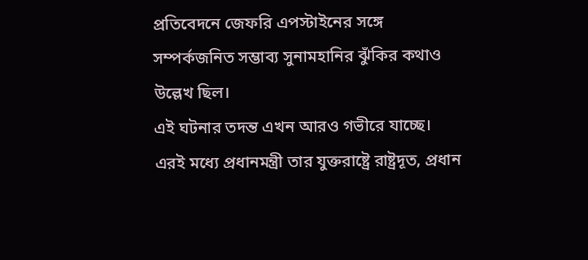প্রতিবেদনে জেফরি এপস্টাইনের সঙ্গে সম্পর্কজনিত সম্ভাব্য সুনামহানির ঝুঁকির কথাও উল্লেখ ছিল।
এই ঘটনার তদন্ত এখন আরও গভীরে যাচ্ছে। এরই মধ্যে প্রধানমন্ত্রী তার যুক্তরাষ্ট্রে রাষ্ট্রদূত, প্রধান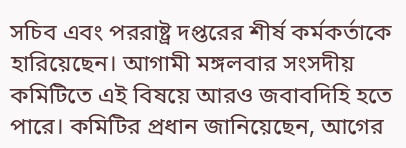সচিব এবং পররাষ্ট্র দপ্তরের শীর্ষ কর্মকর্তাকে হারিয়েছেন। আগামী মঙ্গলবার সংসদীয় কমিটিতে এই বিষয়ে আরও জবাবদিহি হতে পারে। কমিটির প্রধান জানিয়েছেন, আগের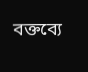বক্তব্যে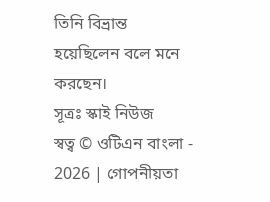তিনি বিভ্রান্ত হয়েছিলেন বলে মনে করছেন।
সূত্রঃ স্কাই নিউজ
স্বত্ব © ওটিএন বাংলা - 2026 | গোপনীয়তা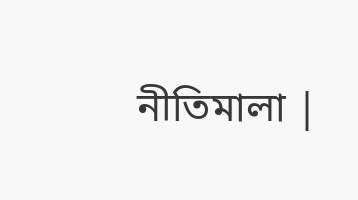নীতিমালা |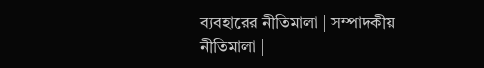ব্যবহারের নীতিমালা | সম্পাদকীয় নীতিমালা |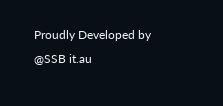Proudly Developed by @SSB it.au